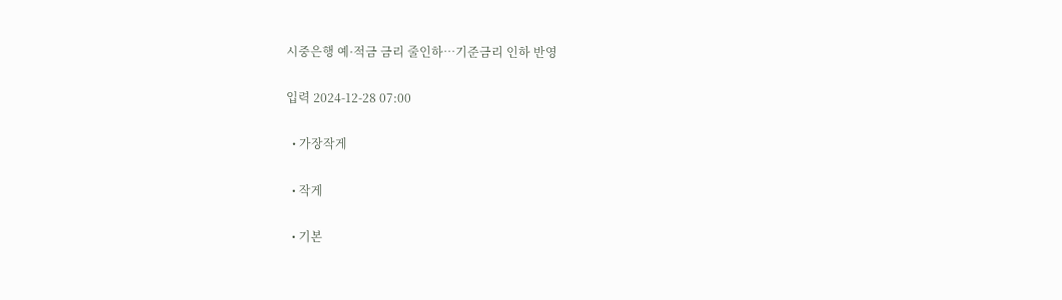시중은행 예·적금 금리 줄인하…기준금리 인하 반영

입력 2024-12-28 07:00

  • 가장작게

  • 작게

  • 기본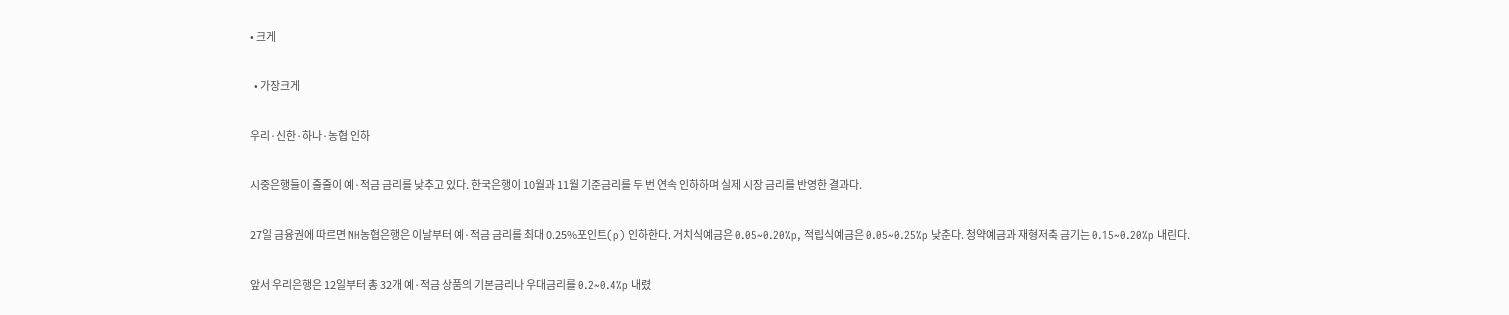• 크게

  • 가장크게

우리·신한·하나·농협 인하

시중은행들이 줄줄이 예·적금 금리를 낮추고 있다. 한국은행이 10월과 11월 기준금리를 두 번 연속 인하하며 실제 시장 금리를 반영한 결과다.

27일 금융권에 따르면 NH농협은행은 이날부터 예·적금 금리를 최대 0.25%포인트(p) 인하한다. 거치식예금은 0.05~0.20%p, 적립식예금은 0.05~0.25%p 낮춘다. 청약예금과 재형저축 금기는 0.15~0.20%p 내린다.

앞서 우리은행은 12일부터 총 32개 예·적금 상품의 기본금리나 우대금리를 0.2~0.4%p 내렸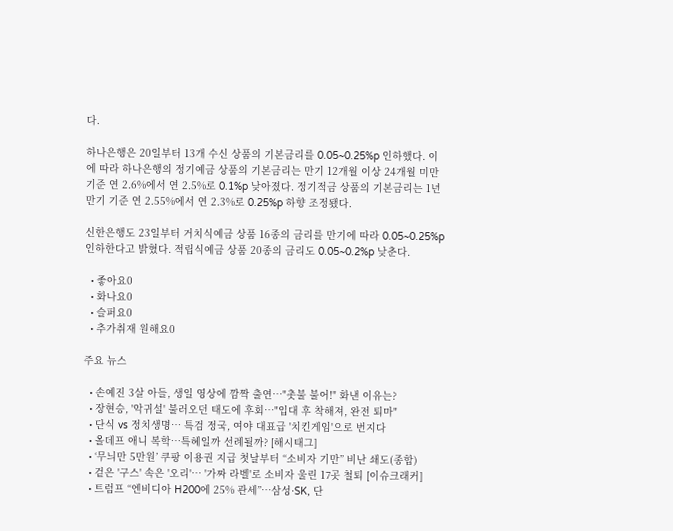다.

하나은행은 20일부터 13개 수신 상품의 기본금리를 0.05~0.25%p 인하했다. 이에 따라 하나은행의 정기예금 상품의 기본금리는 만기 12개월 이상 24개월 미만 기준 연 2.6%에서 연 2.5%로 0.1%p 낮아졌다. 정기적금 상품의 기본금리는 1년 만기 기준 연 2.55%에서 연 2.3%로 0.25%p 하향 조정됐다.

신한은행도 23일부터 거치식예금 상품 16종의 금리를 만기에 따라 0.05~0.25%p 인하한다고 밝혔다. 적립식예금 상품 20종의 금리도 0.05~0.2%p 낮춘다.

  • 좋아요0
  • 화나요0
  • 슬퍼요0
  • 추가취재 원해요0

주요 뉴스

  • 손예진 3살 아들, 생일 영상에 깜짝 출연⋯"촛불 불어!" 화낸 이유는?
  • 장현승, '악귀설' 불러오던 태도에 후회⋯"입대 후 착해져, 완전 퇴마"
  • 단식 vs 정치생명… 특검 정국, 여야 대표급 '치킨게임'으로 번지다
  • 올데프 애니 복학…특혜일까 선례될까? [해시태그]
  • ‘무늬만 5만원’ 쿠팡 이용권 지급 첫날부터 “소비자 기만” 비난 쇄도(종합)
  • 겉은 '구스' 속은 '오리'… '가짜 라벨'로 소비자 울린 17곳 철퇴 [이슈크래커]
  • 트럼프 “엔비디아 H200에 25% 관세”…삼성·SK, 단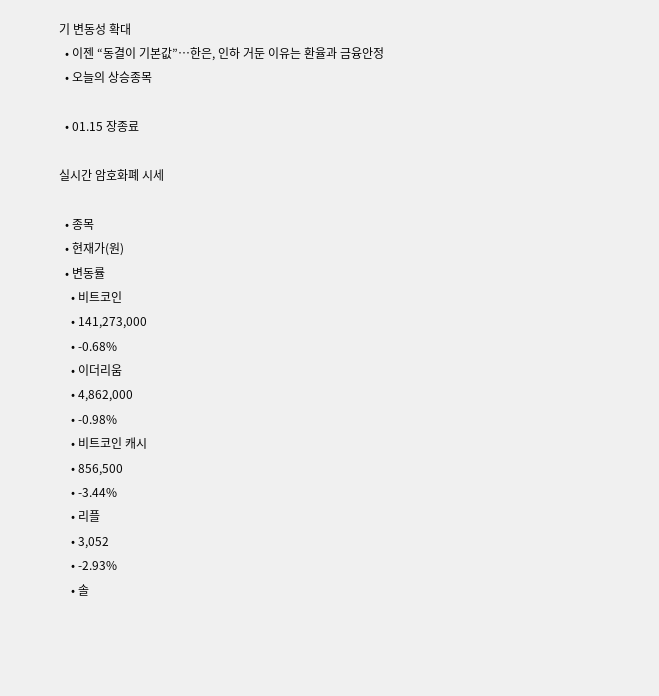기 변동성 확대
  • 이젠 “동결이 기본값”…한은, 인하 거둔 이유는 환율과 금융안정
  • 오늘의 상승종목

  • 01.15 장종료

실시간 암호화폐 시세

  • 종목
  • 현재가(원)
  • 변동률
    • 비트코인
    • 141,273,000
    • -0.68%
    • 이더리움
    • 4,862,000
    • -0.98%
    • 비트코인 캐시
    • 856,500
    • -3.44%
    • 리플
    • 3,052
    • -2.93%
    • 솔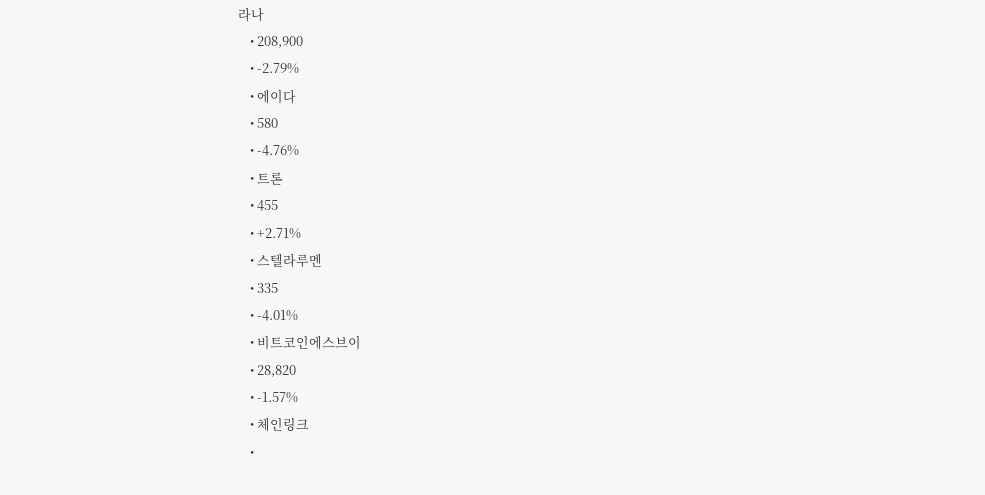라나
    • 208,900
    • -2.79%
    • 에이다
    • 580
    • -4.76%
    • 트론
    • 455
    • +2.71%
    • 스텔라루멘
    • 335
    • -4.01%
    • 비트코인에스브이
    • 28,820
    • -1.57%
    • 체인링크
    •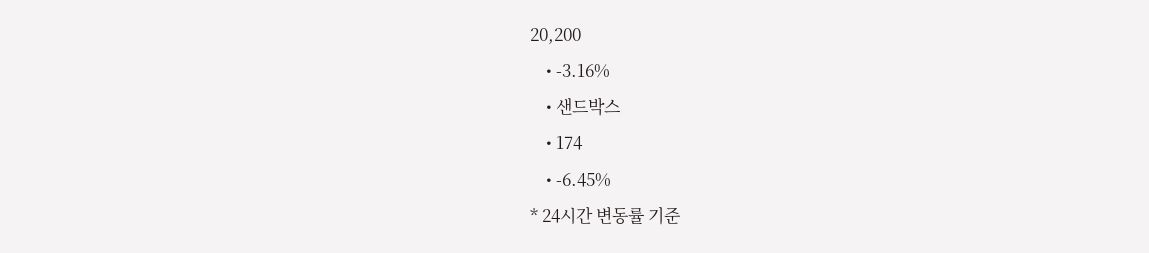20,200
    • -3.16%
    • 샌드박스
    • 174
    • -6.45%
* 24시간 변동률 기준